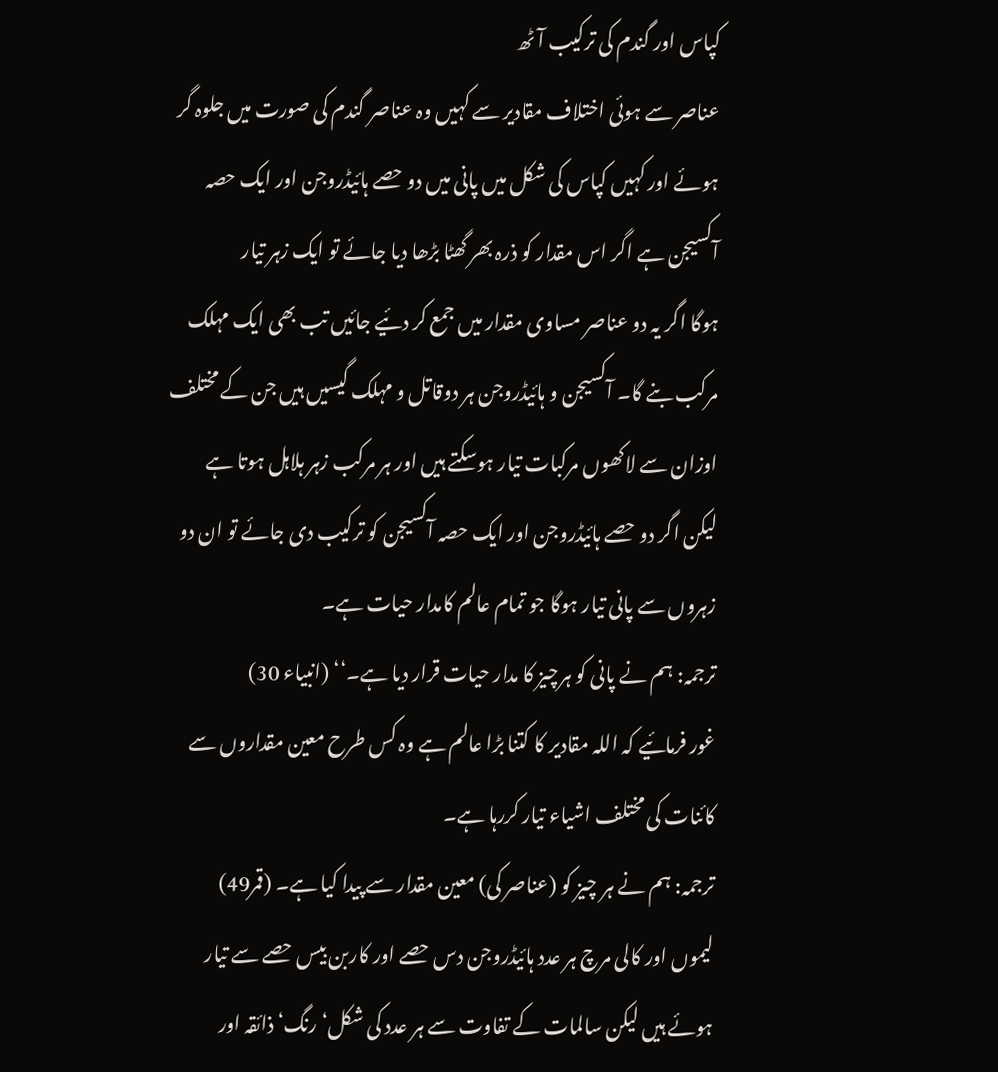کپاس اور گندم کی ترکیب آٹھ
عناصر سے ہوئی اختلاف مقادیر سے کہیں وہ عناصر گندم کی صورت میں جلوہ گر
ہوئے اور کہیں کپاس کی شکل میں پانی میں دو حصے ہائیڈروجن اور ایک حصہ
آکسیجن ہے اگر اس مقدار کو ذرہ بھر گھٹا بڑھا دیا جائے تو ایک زہر تیار
ہوگا اگر یہ دو عناصر مساوی مقدار میں جمع کر دئیے جائیں تب بھی ایک مہلک
مرکب بنے گا۔ آکسیجن و ہائیڈروجن ہر دوقاتل و مہلک گیسیں ہیں جن کے مختلف
اوزان سے لاکھوں مرکبات تیار ہوسکتے ہیں اور ہر مرکب زہر ہلاہل ہوتا ہے
لیکن اگر دو حصے ہائیڈروجن اور ایک حصہ آکسیجن کو ترکیب دی جائے تو ان دو
زہروں سے پانی تیار ہوگا جو تمام عالم کامدار حیات ہے۔
ترجمہ: ہم نے پانی کو ہرچیز کا مدار حیات قرار دیا ہے۔‘‘ (انبیاء 30)
غور فرمائیے کہ اللہ مقادیر کا کتنا بڑا عالم ہے وہ کس طرح معین مقداروں سے
کائنات کی مختلف اشیاء تیار کررہا ہے۔
ترجمہ: ہم نے ہر چیز کو (عناصر کی) معین مقدار سے پیدا کیا ہے۔ (قمر49)
لیموں اور کالی مرچ ہر عدد ہائیڈروجن دس حصے اور کاربن بیس حصے سے تیار
ہوئے ہیں لیکن سالمات کے تفاوت سے ہر عدد کی شکل‘رنگ‘ ذائقہ اور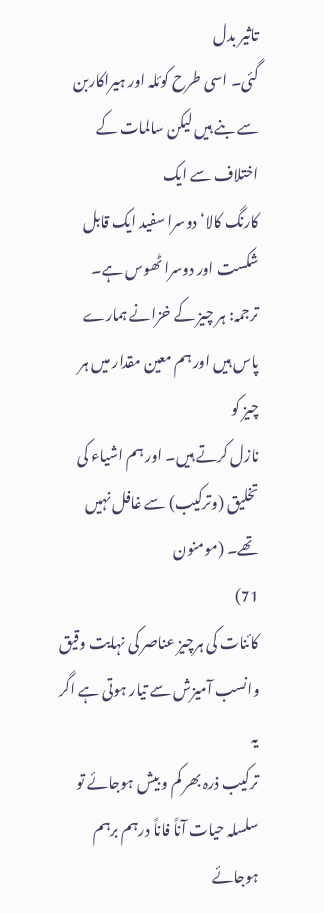تاثیر بدل
گئی۔ اسی طرح کوئلہ اور ہیراکاربن سے بنے ہیں لیکن سالمات کے اختلاف سے ایک
کارنگ کالا‘ دوسرا سفید ایک قابل شکست اور دوسرا ٹھوس ہے۔
ترجمہ: ہر چیز کے خزانے ہمارے پاس ہیں اور ہم معین مقدار میں ہر چیز کو
نازل کرتے ہیں۔ اور ہم اشیاء کی تخلیق (وترکیب) سے غافل نہیں تھے۔ (مومنون
71)
کائنات کی ہرچیز عناصر کی نہایت وقیق وانسب آمیزش سے تیار ہوتی ہے اگر یہ
ترکیب ذرہ بھر کم و بیش ہوجائے تو سلسلہ حیات آناً فاناً درہم برہم ہوجائے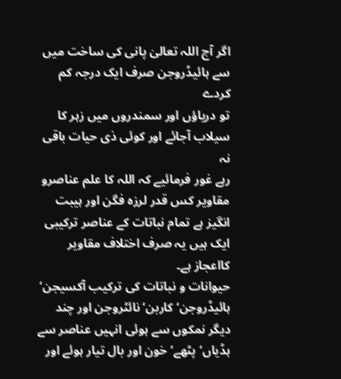اگر آج اللہ تعالیٰ پانی کی ساخت میں سے ہائیڈروجن صرف ایک درجہ کم کردے
تو دریاؤں اور سمندروں میں زہر کا سیلاب آجائے اور کوئی ذی حیات باقی نہ
رہے غور فرمائیے کہ اللہ کا علم عناصرو مقاویر کس قدر لرزہ فگن اور ہیبت
انگیز ہے تمام نباتات کے عناصر ترکیبی ایک ہیں یہ صرف اختلاف مقاویر
کااعجاز ہے۔
حیوانات و نباتات کی ترکیب آکسیجن‘ ہائیڈروجن‘ کاربن‘ نائٹروجن اور چند
دیگر نمکوں سے ہوئی انہیں عناصر سے ہڈیاں‘ پٹھے‘ خون اور بال تیار ہوئے اور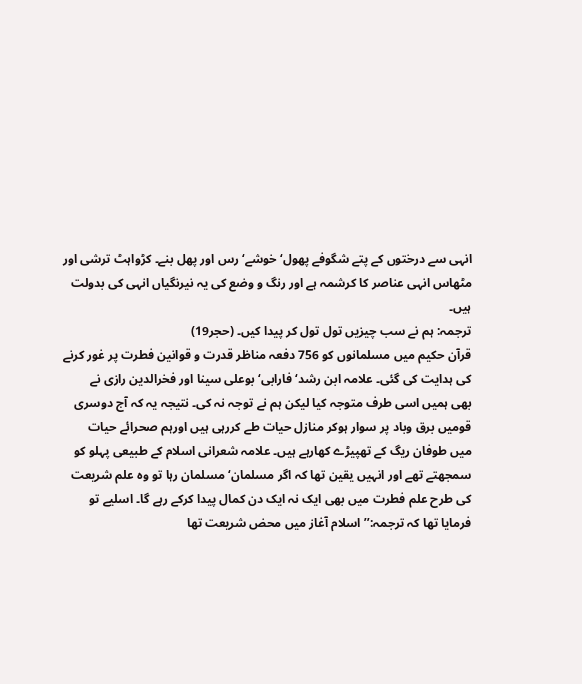انہی سے درختوں کے پتے شگوفے پھول‘ خوشے‘ رس اور پھل بنے۔ کڑواہٹ ترشی اور
مٹھاس انہی عناصر کا کرشمہ ہے اور رنگ و وضع کی یہ نیرنگیاں انہی کی بدولت
ہیں۔
ترجمہ: ہم نے سب چیزیں تول تول کر پیدا کیں۔ (حجر19)
قرآن حکیم میں مسلمانوں کو 756 دفعہ مناظر قدرت و قوانین فطرت پر غور کرنے
کی ہدایت کی گئی۔ علامہ ابن رشد‘ فارابی‘ بوعلی سینا اور فخرالدین رازی نے
بھی ہمیں اسی طرف متوجہ کیا لیکن ہم نے توجہ نہ کی۔ نتیجہ یہ کہ آج دوسری
قومیں برق وباد پر سوار ہوکر منازل حیات طے کررہی ہیں اورہم صحرائے حیات
میں طوفان ریگ کے تھپیڑے کھارہے ہیں۔ علامہ شعرانی اسلام کے طبیعی پہلو کو
سمجھتے تھے اور انہیں یقین تھا کہ اگر مسلمان‘ مسلمان رہا تو وہ علم شریعت
کی طرح علم فطرت میں بھی ایک نہ ایک دن کمال پیدا کرکے رہے گا۔ اسلیے تو
فرمایا تھا کہ ترجمہ:’’ اسلام آغاز میں محض شریعت تھا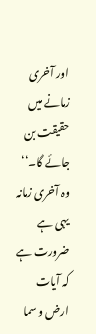اور آخری زمانے میں
حقیقت بن جائے گا۔‘‘ وہ آخری زمانہ یہی ہے ضرورت ہے کہ آیات ارض و سما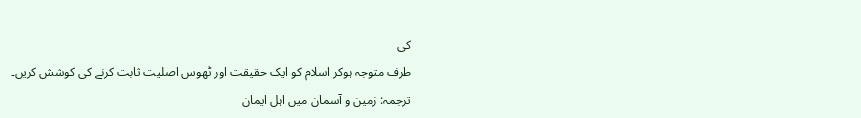کی
طرف متوجہ ہوکر اسلام کو ایک حقیقت اور ٹھوس اصلیت ثابت کرنے کی کوشش کریں۔
ترجمہ: زمین و آسمان میں اہل ایمان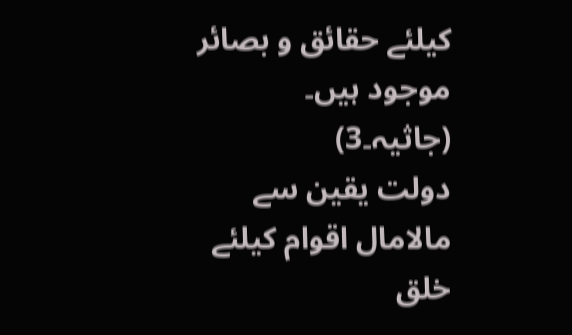کیلئے حقائق و بصائر موجود ہیں۔
(جاثیہ۔3)
دولت یقین سے مالامال اقوام کیلئے خلق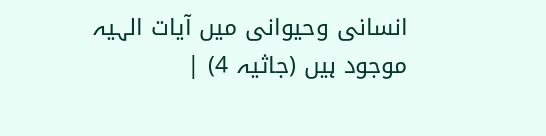انسانی وحیوانی میں آیات الہیہ
موجود ہیں (جاثیہ 4) |